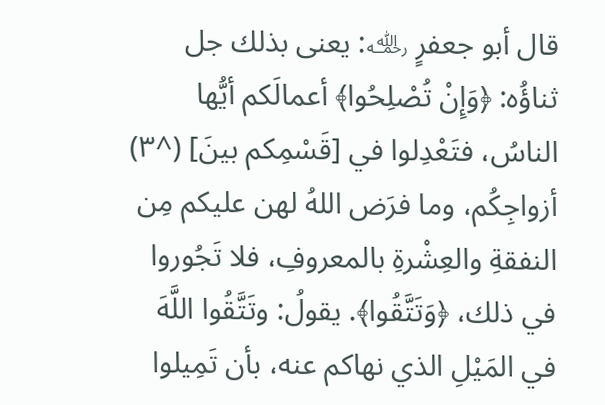قال أبو جعفرٍ ﵀: يعنى بذلك جل ثناؤُه: ﴿وَإِنْ تُصْلِحُوا﴾ أعمالَكم أيُّها الناسُ، فتَعْدِلوا في [قَسْمِكم بينَ] (^٣) أزواجِكُم، وما فرَض اللهُ لهن عليكم مِن النفقةِ والعِشْرةِ بالمعروفِ، فلا تَجُوروا في ذلك، ﴿وَتَتَّقُوا﴾. يقولُ: وتَتَّقُوا اللَّهَ في المَيْلِ الذي نهاكم عنه، بأن تَمِيلوا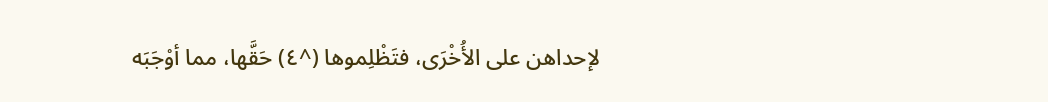لإحداهن على الأُخْرَى، فتَظْلِموها (^٤) حَقَّها، مما أوْجَبَه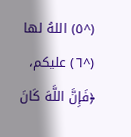(^٥) اللهُ لها (^٦) عليكم، ﴿فَإِنَّ اللَّهَ كَانَ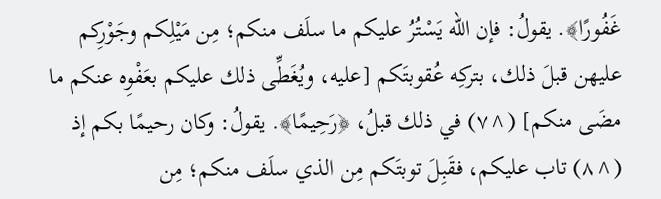غَفُورًا﴾. يقولُ: فإن الله يَسْتُرُ عليكم ما سلَف منكم؛ مِن مَيْلِكم وجَوْرِكم عليهن قبلَ ذلك، بتركِه عُقوبتَكم [عليه، ويُغَطِّى ذلك عليكم بعَفْوِه عنكم ما مضَى منكم] (^٧) في ذلك قبلُ، ﴿رَحِيمًا﴾. يقولُ: وكان رحيمًا بكم إذ (^٨) تاب عليكم، فقَبِلَ توبتَكم مِن الذي سلَف منكم؛ مِن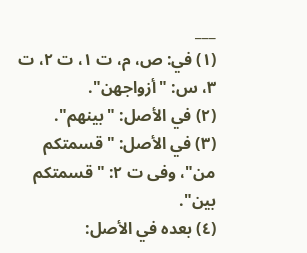___
(١) في: ص، م، ت ١، ت ٢، ت ٣، س: "أزواجهن".
(٢) في الأصل: "بينهم".
(٣) في الأصل: "قسمتكم من"، وفى ت ٢: "قسمتكم بين".
(٤) بعده في الأصل: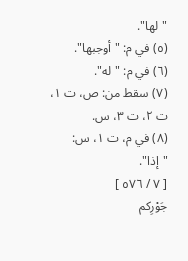"لها".
(٥) في م: "أوجبها".
(٦) في م: "له".
(٧) سقط من: ص، ت ١، ت ٢، ت ٣، س.
(٨) في م، ت ١، س: "إذا".
[ ٧ / ٥٧٦ ]
جَوْرِكم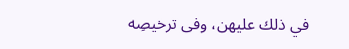في ذلك عليهن، وفى ترخيصِه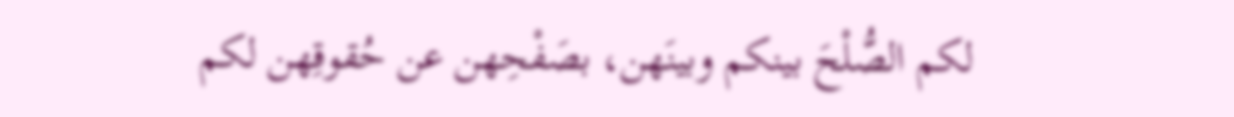لكم الصُّلْحَ بينكم وبينَهن، بصَفْحِهن عن حُقوقِهن لكم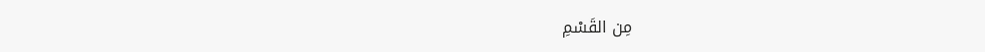مِن القَسْمِ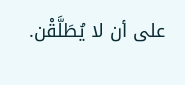على أن لا يُطَلَّقْن.